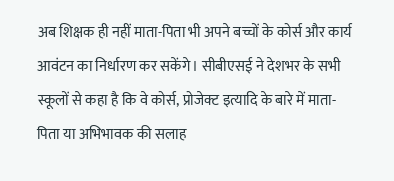अब शिक्षक ही नहीं माता-पिता भी अपने बच्चों के कोर्स और कार्य आवंटन का निर्धारण कर सकेंगे। सीबीएसई ने देशभर के सभी स्कूलों से कहा है कि वे कोर्स, प्रोजेक्ट इत्यादि के बारे में माता-पिता या अभिभावक की सलाह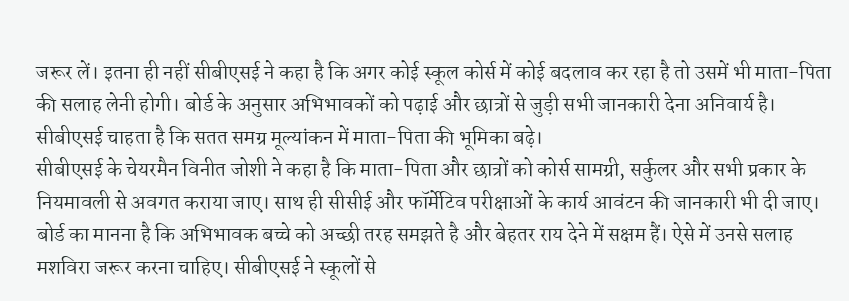जरूर लें। इतना ही नहीं सीबीएसई ने कहा है कि अगर कोई स्कूल कोर्स में कोई बदलाव कर रहा है तो उसमें भी माता-पिता की सलाह लेनी होगी। बोर्ड के अनुसार अभिभावकों को पढ़ाई और छात्रों से जुड़ी सभी जानकारी देना अनिवार्य है। सीबीएसई चाहता है कि सतत समग्र मूल्यांकन में माता-पिता की भूमिका बढ़े।
सीबीएसई के चेयरमैन विनीत जोशी ने कहा है कि माता-पिता और छात्रों को कोर्स सामग्री, सर्कुलर और सभी प्रकार के नियमावली से अवगत कराया जाए। साथ ही सीसीई और फॉर्मेटिव परीक्षाओं के कार्य आवंटन की जानकारी भी दी जाए। बोर्ड का मानना है कि अभिभावक बच्चे को अच्छी तरह समझते है और बेहतर राय देने में सक्षम हैं। ऐसे में उनसे सलाह मशविरा जरूर करना चाहिए। सीबीएसई ने स्कूलों से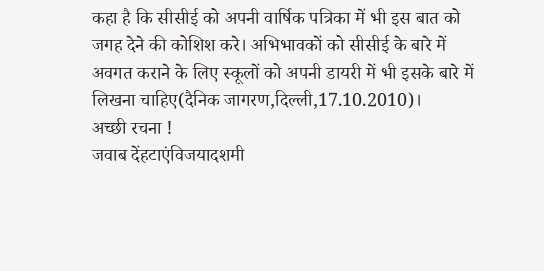कहा है कि सीसीई को अपनी वार्षिक पत्रिका में भी इस बात को जगह देने की कोशिश करे। अभिभावकों को सीसीई के बारे में अवगत कराने के लिए स्कूलों को अपनी डायरी में भी इसके बारे में लिखना चाहिए(दैनिक जागरण,दिल्ली,17.10.2010)।
अच्छी रचना !
जवाब देंहटाएंविजयादशमी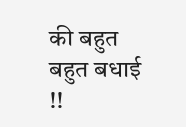की बहुत बहुत बधाई !!